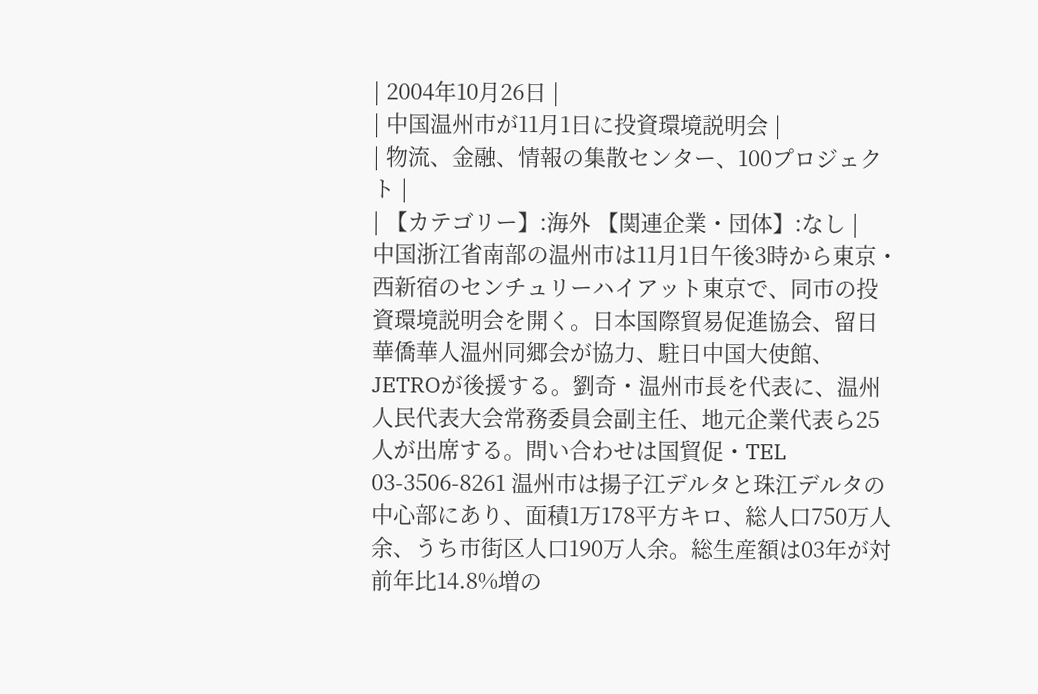| 2004年10月26日 |
| 中国温州市が11月1日に投資環境説明会 |
| 物流、金融、情報の集散センター、100プロジェクト |
| 【カテゴリー】:海外 【関連企業・団体】:なし |
中国浙江省南部の温州市は11月1日午後3時から東京・西新宿のセンチュリーハイアット東京で、同市の投資環境説明会を開く。日本国際貿易促進協会、留日華僑華人温州同郷会が協力、駐日中国大使館、JETROが後援する。劉奇・温州市長を代表に、温州人民代表大会常務委員会副主任、地元企業代表ら25人が出席する。問い合わせは国貿促・TEL 03-3506-8261 温州市は揚子江デルタと珠江デルタの中心部にあり、面積1万178平方キロ、総人口750万人余、うち市街区人口190万人余。総生産額は03年が対前年比14.8%増の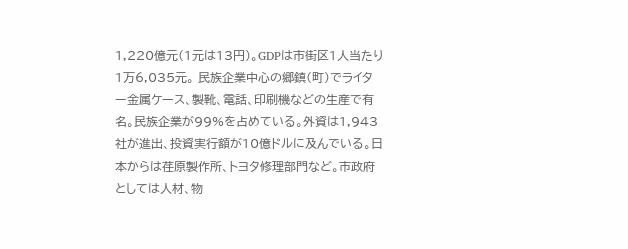1,220億元(1元は13円)。GDPは市街区1人当たり1万6,035元。 民族企業中心の郷鎮(町)でライター金属ケース、製靴、電話、印刷機などの生産で有名。民族企業が99%を占めている。外資は1,943社が進出、投資実行額が10億ドルに及んでいる。日本からは荏原製作所、トヨタ修理部門など。市政府としては人材、物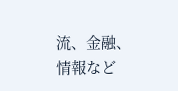流、金融、情報など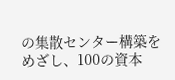の集散センター構築をめざし、100の資本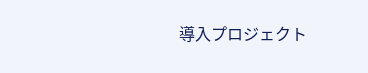導入プロジェクト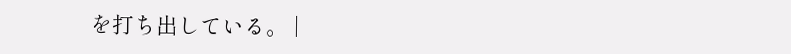を打ち出している。 |